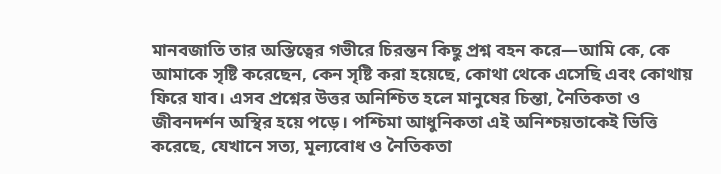মানবজাতি তার অস্তিত্বের গভীরে চিরন্তন কিছু প্রশ্ন বহন করে—আমি কে, কে আমাকে সৃষ্টি করেছেন, কেন সৃষ্টি করা হয়েছে, কোথা থেকে এসেছি এবং কোথায় ফিরে যাব। এসব প্রশ্নের উত্তর অনিশ্চিত হলে মানুষের চিন্তা, নৈতিকতা ও জীবনদর্শন অস্থির হয়ে পড়ে। পশ্চিমা আধুনিকতা এই অনিশ্চয়তাকেই ভিত্তি করেছে, যেখানে সত্য, মূল্যবোধ ও নৈতিকতা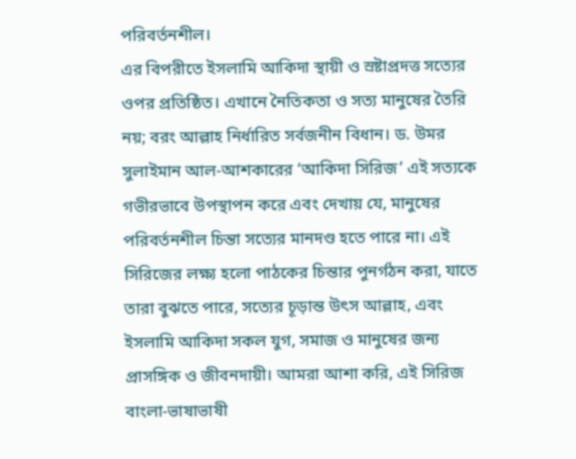পরিবর্তনশীল।
এর বিপরীতে ইসলামি আকিদা স্থায়ী ও স্রষ্টাপ্রদত্ত সত্যের ওপর প্রতিষ্ঠিত। এখানে নৈতিকতা ও সত্য মানুষের তৈরি নয়; বরং আল্লাহ নির্ধারিত সর্বজনীন বিধান। ড. উমর সুলাইমান আল-আশকারের ‘আকিদা সিরিজ’ এই সত্যকে গভীরভাবে উপস্থাপন করে এবং দেখায় যে, মানুষের পরিবর্তনশীল চিন্তা সত্যের মানদণ্ড হতে পারে না। এই সিরিজের লক্ষ্য হলো পাঠকের চিন্তার পুনর্গঠন করা, যাতে তারা বুঝতে পারে, সত্যের চূড়ান্ত উৎস আল্লাহ, এবং ইসলামি আকিদা সকল যুগ, সমাজ ও মানুষের জন্য প্রাসঙ্গিক ও জীবনদায়ী। আমরা আশা করি, এই সিরিজ বাংলা-ভাষাভাষী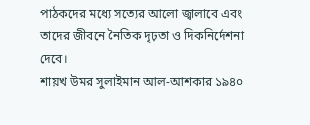পাঠকদের মধ্যে সত্যের আলো জ্বালাবে এবং তাদের জীবনে নৈতিক দৃঢ়তা ও দিকনির্দেশনা দেবে।
শায়খ উমর সুলাইমান আল-আশকার ১৯৪০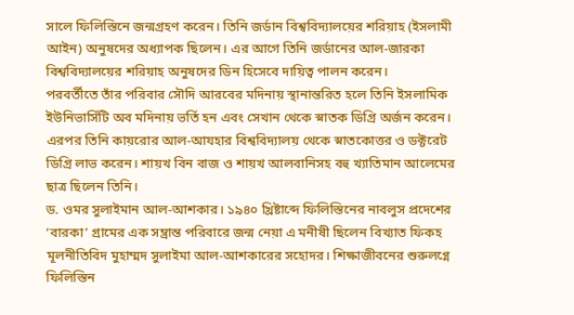সালে ফিলিস্তিনে জন্মগ্রহণ করেন। তিনি জর্ডান বিশ্ববিদ্যালয়ের শরিয়াহ (ইসলামী আইন) অনুষদের অধ্যাপক ছিলেন। এর আগে তিনি জর্ডানের আল-জারকা বিশ্ববিদ্যালয়ের শরিয়াহ অনুষদের ডিন হিসেবে দায়িত্ব পালন করেন।
পরবর্তীতে তাঁর পরিবার সৌদি আরবের মদিনায় স্থানান্তরিত হলে তিনি ইসলামিক ইউনিভার্সিটি অব মদিনায় ভর্তি হন এবং সেখান থেকে স্নাতক ডিগ্রি অর্জন করেন। এরপর তিনি কায়রোর আল-আযহার বিশ্ববিদ্যালয় থেকে স্নাতকোত্তর ও ডক্টরেট ডিগ্রি লাভ করেন। শায়খ বিন বাজ ও শায়খ আলবানিসহ বহু খ্যাতিমান আলেমের ছাত্র ছিলেন তিনি।
ড. ওমর সুলাইমান আল-আশকার। ১৯৪০ খ্রিষ্টাব্দে ফিলিস্তিনের নাবলুস প্রদেশের ‘বারকা’ গ্রামের এক সম্ভ্রান্ত পরিবারে জন্ম নেয়া এ মনীষী ছিলেন বিখ্যাত ফিকহ মূলনীতিবিদ মুহাম্মদ সুলাইমা আল-আশকারের সহোদর। শিক্ষাজীবনের শুরুলগ্নে ফিলিস্তিন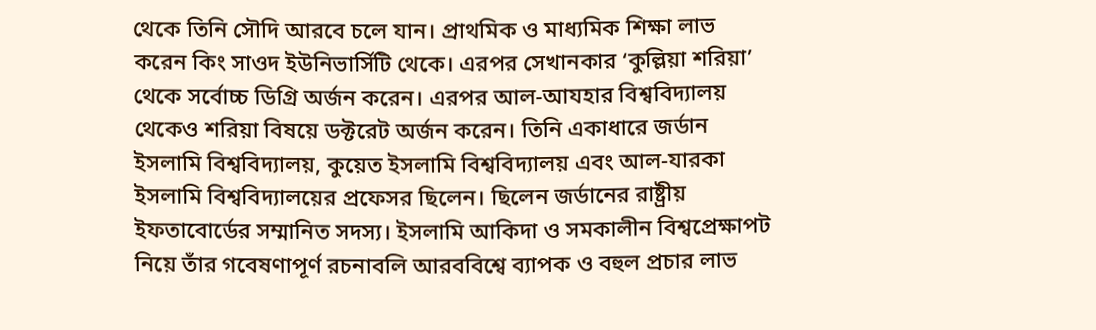থেকে তিনি সৌদি আরবে চলে যান। প্রাথমিক ও মাধ্যমিক শিক্ষা লাভ করেন কিং সাওদ ইউনিভার্সিটি থেকে। এরপর সেখানকার ‘কুল্লিয়া শরিয়া’ থেকে সর্বোচ্চ ডিগ্রি অর্জন করেন। এরপর আল-আযহার বিশ্ববিদ্যালয় থেকেও শরিয়া বিষয়ে ডক্টরেট অর্জন করেন। তিনি একাধারে জর্ডান ইসলামি বিশ্ববিদ্যালয়, কুয়েত ইসলামি বিশ্ববিদ্যালয় এবং আল-যারকা ইসলামি বিশ্ববিদ্যালয়ের প্রফেসর ছিলেন। ছিলেন জর্ডানের রাষ্ট্রীয় ইফতাবোর্ডের সম্মানিত সদস্য। ইসলামি আকিদা ও সমকালীন বিশ্বপ্রেক্ষাপট নিয়ে তাঁর গবেষণাপূর্ণ রচনাবলি আরববিশ্বে ব্যাপক ও বহুল প্রচার লাভ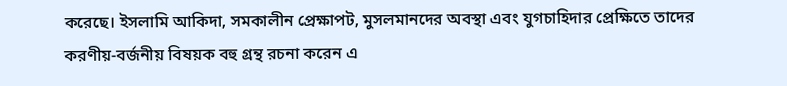করেছে। ইসলামি আকিদা, সমকালীন প্রেক্ষাপট, মুসলমানদের অবস্থা এবং যুগচাহিদার প্রেক্ষিতে তাদের করণীয়-বর্জনীয় বিষয়ক বহু গ্রন্থ রচনা করেন এ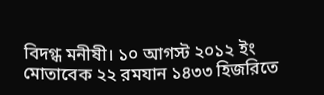বিদগ্ধ মনীষী। ১০ আগস্ট ২০১২ ইং মোতাবেক ২২ রমযান ১৪৩৩ হিজরিতে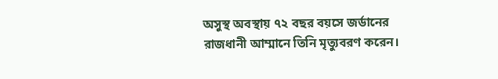অসুস্থ অবস্থায় ৭২ বছর বয়সে জর্ডানের রাজধানী আম্মানে তিনি মৃত্যুবরণ করেন।